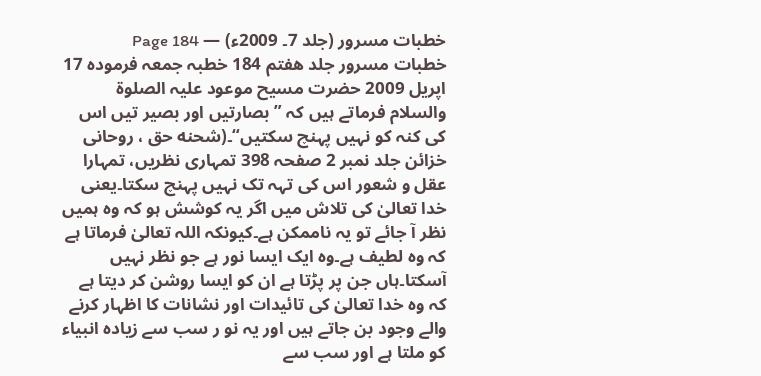خطبات مسرور (جلد 7۔ 2009ء) — Page 184
خطبات مسرور جلد هفتم 184 خطبہ جمعہ فرموده 17 اپریل 2009 حضرت مسیح موعود علیہ الصلوۃ والسلام فرماتے ہیں کہ ” بصارتیں اور بصیر تیں اس کی کنہ کو نہیں پہنچ سکتیں“۔(شحنه حق ، روحانی خزائن جلد نمبر 2 صفحہ 398 تمہاری نظریں، تمہارا عقل و شعور اس کی تہہ تک نہیں پہنچ سکتا۔یعنی خدا تعالیٰ کی تلاش میں اگر یہ کوشش ہو کہ وہ ہمیں نظر آ جائے تو یہ ناممکن ہے۔کیونکہ اللہ تعالیٰ فرماتا ہے کہ وہ لطیف ہے۔وہ ایک ایسا نور ہے جو نظر نہیں آسکتا۔ہاں جن پر پڑتا ہے ان کو ایسا روشن کر دیتا ہے کہ وہ خدا تعالیٰ کی تائیدات اور نشانات کا اظہار کرنے والے وجود بن جاتے ہیں اور یہ نو ر سب سے زیادہ انبیاء کو ملتا ہے اور سب سے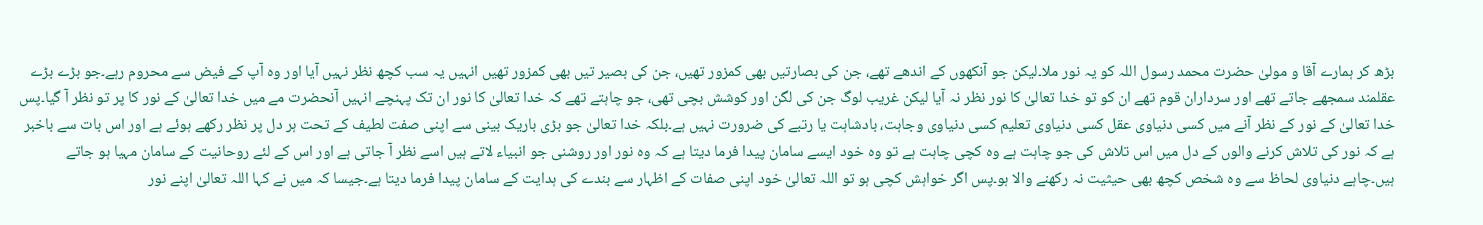بڑھ کر ہمارے آقا و مولیٰ حضرت محمد رسول اللہ کو یہ نور ملا۔لیکن جو آنکھوں کے اندھے تھے، جن کی بصارتیں بھی کمزور تھیں، جن کی بصیر تیں بھی کمزور تھیں انہیں یہ سب کچھ نظر نہیں آیا اور وہ آپ کے فیض سے محروم رہے۔جو بڑے بڑے عقلمند سمجھے جاتے تھے اور سرداران قوم تھے ان کو تو خدا تعالیٰ کا نور نظر نہ آیا لیکن غریب لوگ جن کی لگن اور کوشش بچی تھی، جو چاہتے تھے کہ خدا تعالیٰ کا نور ان تک پہنچے انہیں آنحضرت مے میں خدا تعالیٰ کے نور کا پر تو نظر آ گیا۔پس خدا تعالیٰ کے نور کے نظر آنے میں کسی دنیاوی عقل کسی دنیاوی تعلیم کسی دنیاوی وجاہت، بادشاہت یا رتبے کی ضرورت نہیں ہے۔بلکہ خدا تعالیٰ جو بڑی باریک بینی سے اپنی صفت لطیف کے تحت ہر دل پر نظر رکھے ہوئے ہے اور اس بات سے باخبر ہے کہ نور کی تلاش کرنے والوں کے دل میں اس تلاش کی جو چاہت ہے وہ کچی چاہت ہے تو وہ خود ایسے سامان پیدا فرما دیتا ہے کہ وہ نور اور روشنی جو انبیاء لاتے ہیں اسے نظر آ جاتی ہے اور اس کے لئے روحانیت کے سامان مہیا ہو جاتے ہیں۔چاہے دنیاوی لحاظ سے وہ شخص کچھ بھی حیثیت نہ رکھنے والا ہو۔پس اگر خواہش کچی ہو تو اللہ تعالیٰ خود اپنی صفات کے اظہار سے بندے کی ہدایت کے سامان پیدا فرما دیتا ہے۔جیسا کہ میں نے کہا اللہ تعالیٰ اپنے نور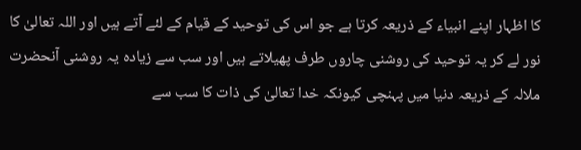کا اظہار اپنے انبیاء کے ذریعہ کرتا ہے جو اس کی توحید کے قیام کے لئے آتے ہیں اور اللہ تعالیٰ کا نور لے کر یہ توحید کی روشنی چاروں طرف پھیلاتے ہیں اور سب سے زیادہ یہ روشنی آنحضرت ملالہ کے ذریعہ دنیا میں پہنچی کیونکہ خدا تعالیٰ کی ذات کا سب سے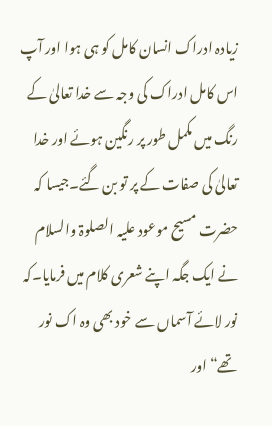زیادہ ادراک انسان کامل کو ہی ہوا اور آپ اس کامل ادراک کی وجہ سے خدا تعالیٰ کے رنگ میں مکمل طور پر رنگین ہوئے اور خدا تعالیٰ کی صفات کے پر تو بن گئے۔جیسا کہ حضرت مسیح موعود علیہ الصلوۃ والسلام نے ایک جگہ اپنے شعری کلام میں فرمایا۔کہ نور لائے آسماں سے خود بھی وہ اک نور تھے“ اور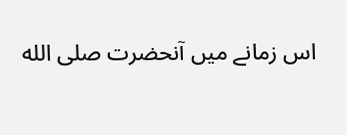اس زمانے میں آنحضرت صلى الله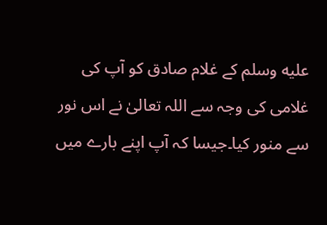عليه وسلم کے غلام صادق کو آپ کی غلامی کی وجہ سے اللہ تعالیٰ نے اس نور سے منور کیا۔جیسا کہ آپ اپنے بارے میں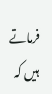فرماتے ہیں کہ